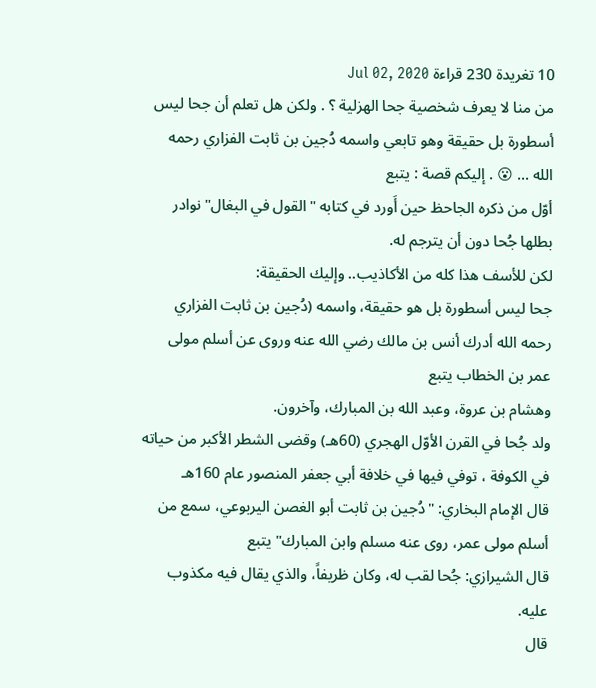10 تغريدة 230 قراءة Jul 02, 2020
من منا لا يعرف شخصية جحا الهزلية ؟ . ولكن هل تعلم أن جحا ليس أسطورة بل حقيقة وهو تابعي واسمه دُجين بن ثابت الفزاري رحمه الله ... 😮 . إليكم قصة : يتبع
أوّل من ذكره الجاحظ حين أَورد في كتابه "القول في البغال" نوادر بطلها جُحا دون أن يترجم له.
لكن للأسف هذا كله من الأكاذيب.. وإليك الحقيقة:
جحا ليس أسطورة بل هو حقيقة، واسمه (دُجين بن ثابت الفزاري رحمه الله أدرك أنس بن مالك رضي الله عنه وروى عن أسلم مولى عمر بن الخطاب يتبع
وهشام بن عروة، وعبد الله بن المبارك، وآخرون.
ولد جُحا في القرن الأوّل الهجري (60هـ) وقضى الشطر الأكبر من حياته في الكوفة ، توفي فيها في خلافة أبي جعفر المنصور عام 160هـ
قال الإمام البخاري: "دُجين بن ثابت أبو الغصن اليربوعي، سمع من أسلم مولى عمر، روى عنه مسلم وابن المبارك" يتبع
قال الشيرازي: جُحا لقب له، وكان ظريفاً، والذي يقال فيه مكذوب عليه.
قال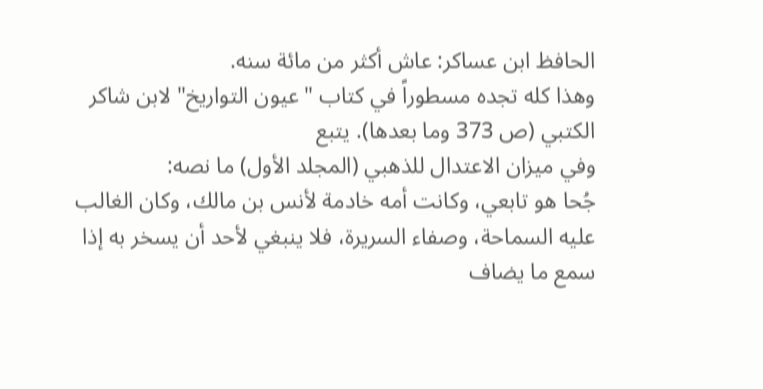الحافظ ابن عساكر: عاش أكثر من مائة سنه.
وهذا كله تجده مسطوراً في كتاب "عيون التواريخ" لابن شاكر الكتبي (ص 373 وما بعدها). يتبع
وفي ميزان الاعتدال للذهبي (المجلد الأول) ما نصه:
جُحا هو تابعي، وكانت أمه خادمة لأنس بن مالك، وكان الغالب عليه السماحة، وصفاء السريرة، فلا ينبغي لأحد أن يسخر به إذا سمع ما يضاف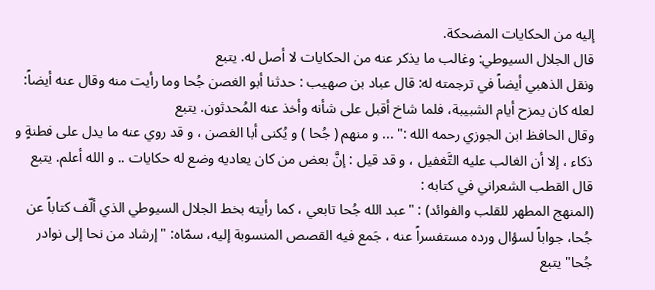إليه من الحكايات المضحكة.
قال الجلال السيوطي: وغالب ما يذكر عنه من الحكايات لا أصل له. يتبع
ونقل الذهبي أيضاً في ترجمته له: قال عباد بن صهيب : حدثنا أبو الغصن جُحا وما رأيت منه وقال عنه أيضاً: لعله كان يمزح أيام الشبيبة، فلما شاخ أقبل على شأنه وأخذ عنه المُحدثون. يتبع
وقال الحافظ ابن الجوزي رحمه الله :" ... و منهم ( جُحا ) و يُكنى أبا الغصن ، و قد روي عنه ما يدل على فطنةٍ و ذكاء ، إلا أن الغالب عليه التَّغفيل ، و قد قيل : إنَّ بعض من كان يعاديه وضع له حكايات .. و الله أعلم. يتبع
قال القطب الشعراني في كتابه :
(المنهج المطهر للقلب والفوائد) : "عبد الله جُحا تابعي ، كما رأيته بخط الجلال السيوطي الذي ألّف كتاباً عن جُحا، جواباً لسؤال ورده مستفسراً عنه ، جَمع فيه القصص المنسوبة إليه، سمّاه: "إرشاد من نحا إلى نوادر جُحا" يتبع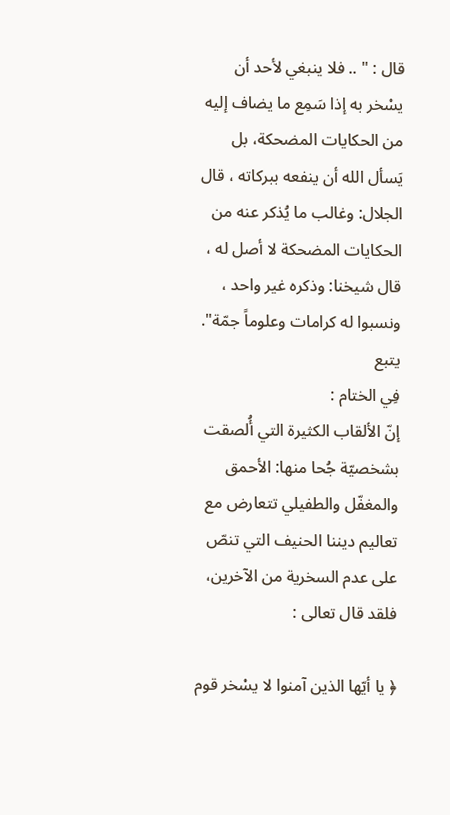قال : " .. فلا ينبغي لأحد أن يسْخر به إذا سَمِع ما يضاف إليه من الحكايات المضحكة، بل يَسأل الله أن ينفعه ببركاته ، قال الجلال: وغالب ما يُذكر عنه من الحكايات المضحكة لا أصل له ، قال شيخنا: وذكره غير واحد ، ونسبوا له كرامات وعلوماً جمّة". يتبع
فِي الختام :
إنّ الألقاب الكثيرة التي أُلصقت بشخصيّة جُحا منها: الأحمق والمغفّل والطفيلي تتعارض مع تعاليم ديننا الحنيف التي تنصّ على عدم السخرية من الآخرين، فلقد قال تعالى :

﴿ يا أيّها الذين آمنوا لا يسْخر قوم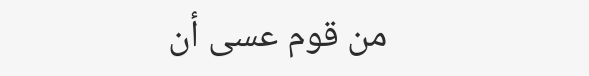من قوم عسى أن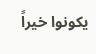يكونوا خيراً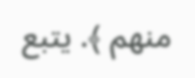منهم ﴾. يتبع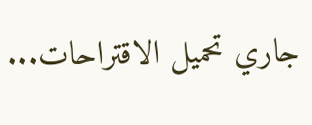جاري تحميل الاقتراحات...